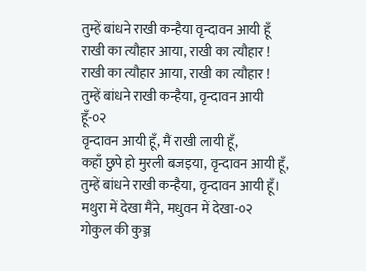तुम्हें बांधने राखी कन्हैया वृन्दावन आयी हूँ
राखी का त्यौहार आया, राखी का त्यौहार !
राखी का त्यौहार आया, राखी का त्यौहार !
तुम्हें बांधने राखी कन्हैया, वृन्दावन आयी हूँ-०२
वृन्दावन आयी हूँ, मैं राखी लायी हूँ,
कहाँ छुपे हो मुरली बजइया, वृन्दावन आयी हूँ,
तुम्हें बांधने राखी कन्हैया, वृन्दावन आयी हूँ।
मथुरा में देखा मैंने, मधुवन में देखा-०२
गोकुल की कुञ्ज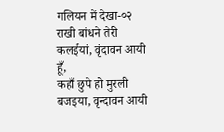गलियन में देखा-०२
राखी बांधने तेरी कलईयां, वृंदावन आयी हूँ,
कहाँ छुपे हो मुरली बजइया, वृन्दावन आयी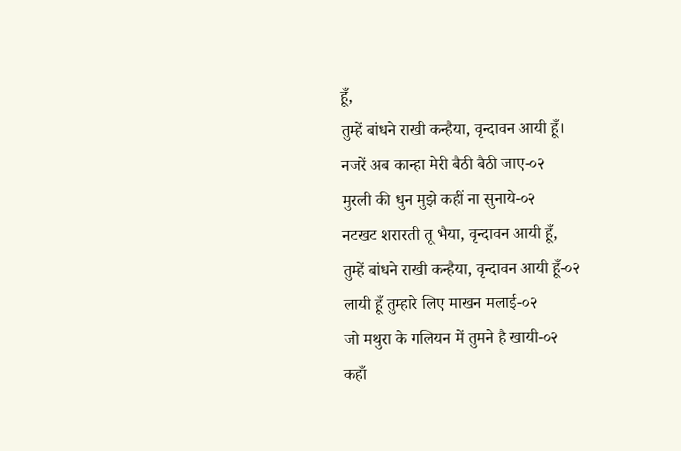हूँ,
तुम्हें बांधने राखी कन्हैया, वृन्दावन आयी हूँ।
नजरें अब कान्हा मेरी बैठी बैठी जाए-०२
मुरली की धुन मुझे कहीं ना सुनाये-०२
नटखट शरारती तू भैया, वृन्दावन आयी हूँ,
तुम्हें बांधने राखी कन्हैया, वृन्दावन आयी हूँ-०२
लायी हूँ तुम्हारे लिए माखन मलाई-०२
जो मथुरा के गलियन में तुमने है खायी-०२
कहाँ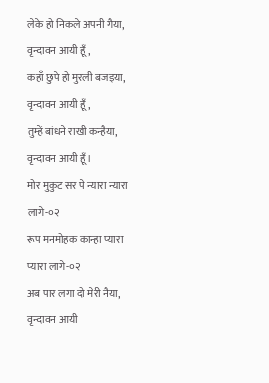लेके हो निकले अपनी गैया, वृन्दावन आयी हूँ,
कहाँ छुपे हो मुरली बजइया, वृन्दावन आयी हूँ,
तुम्हें बांधने राखी कन्हैया, वृन्दावन आयी हूँ।
मोर मुकुट सर पे न्यारा न्यारा लागे-०२
रूप मनमोहक कान्हा प्यारा प्यारा लागे-०२
अब पार लगा दो मेरी नैया, वृन्दावन आयी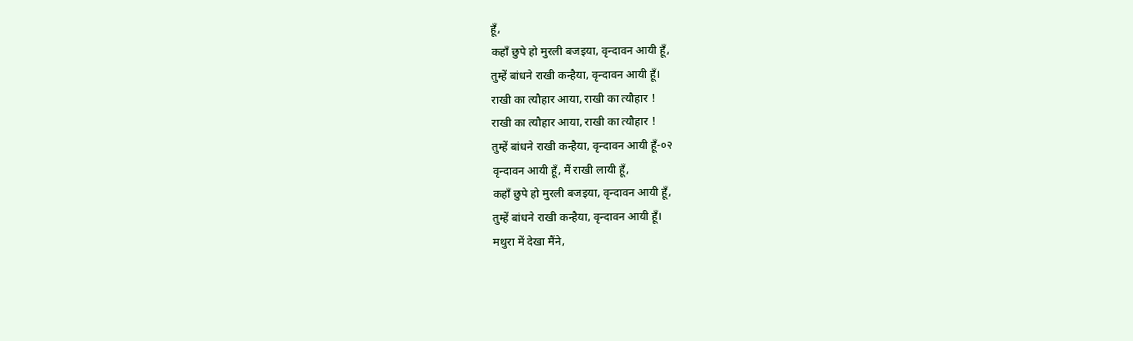हूँ,
कहाँ छुपे हो मुरली बजइया, वृन्दावन आयी हूँ,
तुम्हें बांधने राखी कन्हैया, वृन्दावन आयी हूँ।
राखी का त्यौहार आया, राखी का त्यौहार !
राखी का त्यौहार आया, राखी का त्यौहार !
तुम्हें बांधने राखी कन्हैया, वृन्दावन आयी हूँ-०२
वृन्दावन आयी हूँ, मैं राखी लायी हूँ,
कहाँ छुपे हो मुरली बजइया, वृन्दावन आयी हूँ,
तुम्हें बांधने राखी कन्हैया, वृन्दावन आयी हूँ।
मथुरा में देखा मैंने,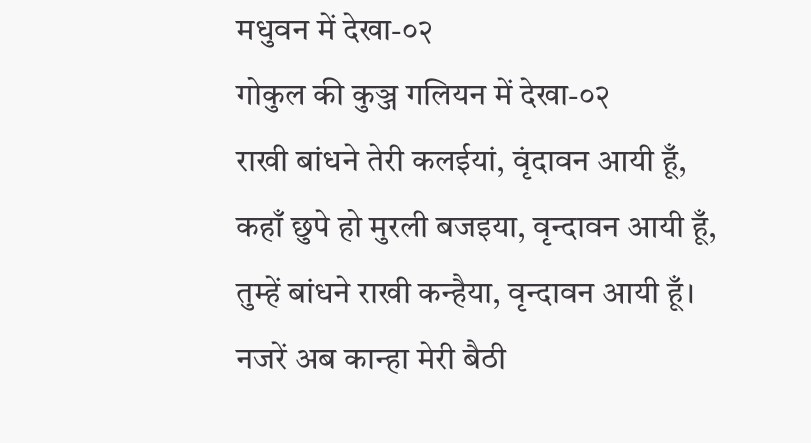मधुवन में देखा-०२
गोकुल की कुञ्ज गलियन में देखा-०२
राखी बांधने तेरी कलईयां, वृंदावन आयी हूँ,
कहाँ छुपे हो मुरली बजइया, वृन्दावन आयी हूँ,
तुम्हें बांधने राखी कन्हैया, वृन्दावन आयी हूँ।
नजरें अब कान्हा मेरी बैठी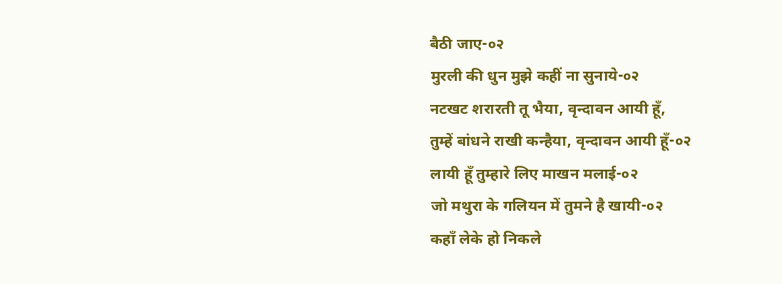बैठी जाए-०२
मुरली की धुन मुझे कहीं ना सुनाये-०२
नटखट शरारती तू भैया, वृन्दावन आयी हूँ,
तुम्हें बांधने राखी कन्हैया, वृन्दावन आयी हूँ-०२
लायी हूँ तुम्हारे लिए माखन मलाई-०२
जो मथुरा के गलियन में तुमने है खायी-०२
कहाँ लेके हो निकले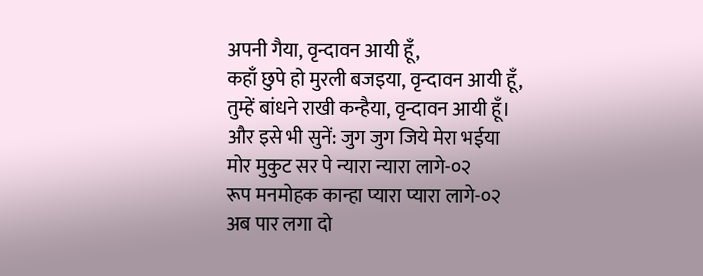अपनी गैया, वृन्दावन आयी हूँ,
कहाँ छुपे हो मुरली बजइया, वृन्दावन आयी हूँ,
तुम्हें बांधने राखी कन्हैया, वृन्दावन आयी हूँ।
और इसे भी सुनें: जुग जुग जिये मेरा भईया
मोर मुकुट सर पे न्यारा न्यारा लागे-०२
रूप मनमोहक कान्हा प्यारा प्यारा लागे-०२
अब पार लगा दो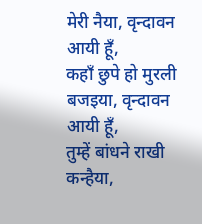मेरी नैया, वृन्दावन आयी हूँ,
कहाँ छुपे हो मुरली बजइया, वृन्दावन आयी हूँ,
तुम्हें बांधने राखी कन्हैया,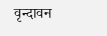वृन्दावन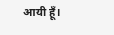आयी हूँ।